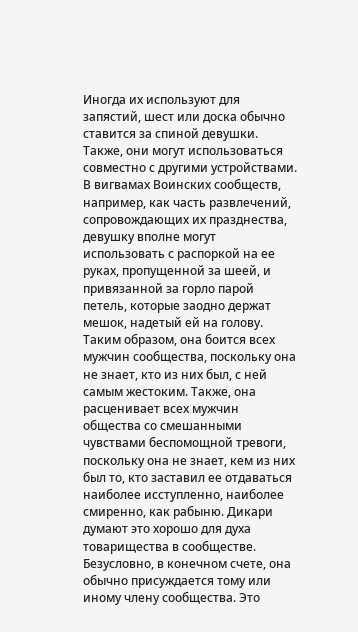Иногда их используют для запястий, шест или доска обычно ставится за спиной девушки. Также, они могут использоваться совместно с другими устройствами. В вигвамах Воинских сообществ, например, как часть развлечений, сопровождающих их празднества, девушку вполне могут использовать с распоркой на ее руках, пропущенной за шеей, и привязанной за горло парой петель, которые заодно держат мешок, надетый ей на голову. Таким образом, она боится всех мужчин сообщества, поскольку она не знает, кто из них был, с ней самым жестоким. Также, она расценивает всех мужчин общества со смешанными чувствами беспомощной тревоги, поскольку она не знает, кем из них был то, кто заставил ее отдаваться наиболее исступленно, наиболее смиренно, как рабыню. Дикари думают это хорошо для духа товарищества в сообществе. Безусловно, в конечном счете, она обычно присуждается тому или иному члену сообщества. Это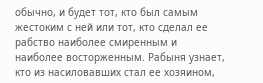обычно, и будет тот, кто был самым жестоким с ней или тот, кто сделал ее рабство наиболее смиренным и наиболее восторженным. Рабыня узнает, кто из насиловавших стал ее хозяином,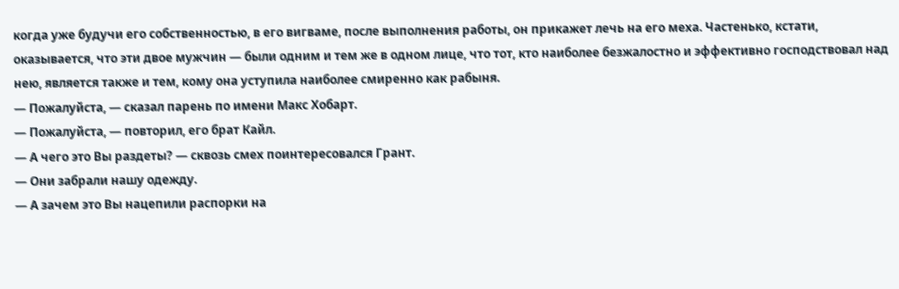когда уже будучи его собственностью, в его вигваме, после выполнения работы, он прикажет лечь на его меха. Частенько, кстати, оказывается, что эти двое мужчин — были одним и тем же в одном лице, что тот, кто наиболее безжалостно и эффективно господствовал над нею, является также и тем, кому она уступила наиболее смиренно как рабыня.
— Пожалуйста, — сказал парень по имени Макс Хобарт.
— Пожалуйста, — повторил, его брат Кайл.
— А чего это Вы раздеты? — сквозь смех поинтересовался Грант.
— Они забрали нашу одежду.
— А зачем это Вы нацепили распорки на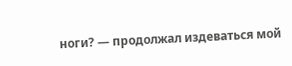ноги? — продолжал издеваться мой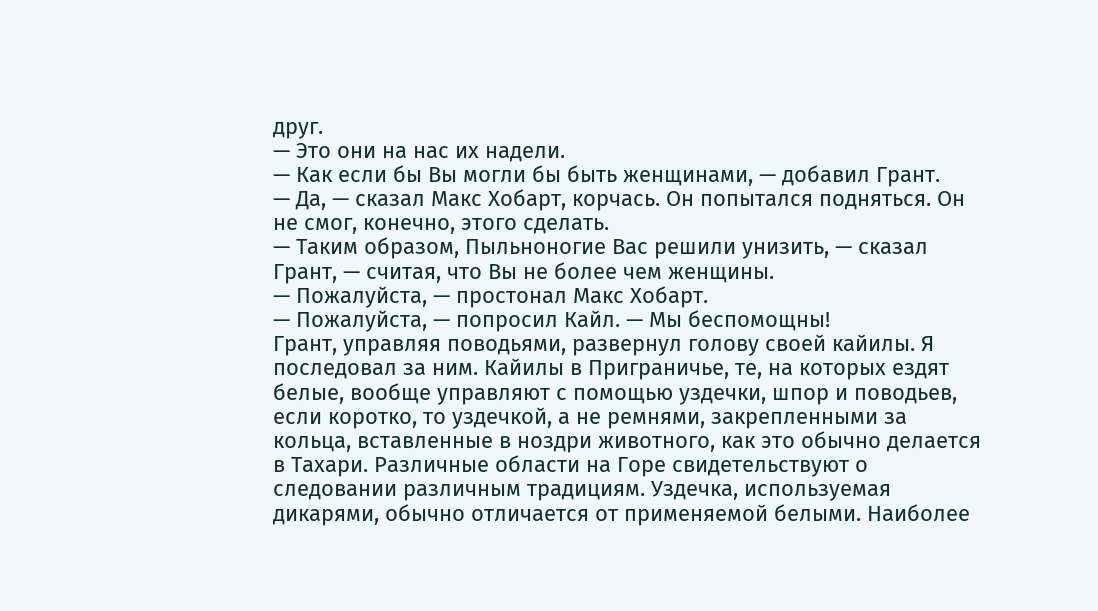друг.
— Это они на нас их надели.
— Как если бы Вы могли бы быть женщинами, — добавил Грант.
— Да, — сказал Макс Хобарт, корчась. Он попытался подняться. Он не смог, конечно, этого сделать.
— Таким образом, Пыльноногие Вас решили унизить, — сказал Грант, — считая, что Вы не более чем женщины.
— Пожалуйста, — простонал Макс Хобарт.
— Пожалуйста, — попросил Кайл. — Мы беспомощны!
Грант, управляя поводьями, развернул голову своей кайилы. Я последовал за ним. Кайилы в Приграничье, те, на которых ездят белые, вообще управляют с помощью уздечки, шпор и поводьев, если коротко, то уздечкой, а не ремнями, закрепленными за кольца, вставленные в ноздри животного, как это обычно делается в Тахари. Различные области на Горе свидетельствуют о следовании различным традициям. Уздечка, используемая дикарями, обычно отличается от применяемой белыми. Наиболее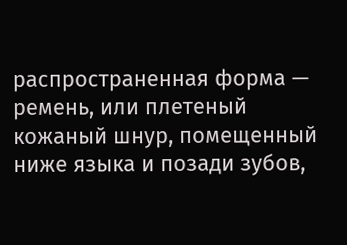распространенная форма — ремень, или плетеный кожаный шнур, помещенный ниже языка и позади зубов,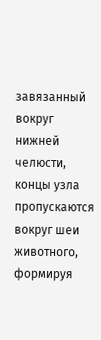завязанный вокруг нижней челюсти, концы узла пропускаются вокруг шеи животного, формируя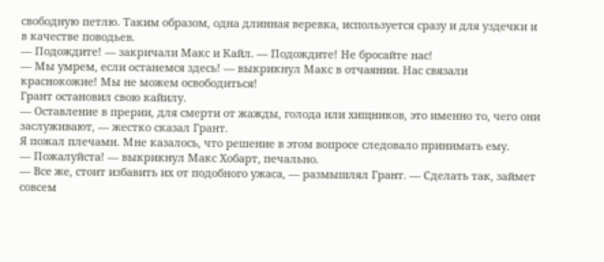свободную петлю. Таким образом, одна длинная веревка, используется сразу и для уздечки и в качестве поводьев.
— Подождите! — закричали Макс и Кайл. — Подождите! Не бросайте нас!
— Мы умрем, если останемся здесь! — выкрикнул Макс в отчаянии. Нас связали краснокожие! Мы не можем освободиться!
Грант остановил свою кайилу.
— Оставление в прерии, для смерти от жажды, голода или хищников, это именно то, чего они заслуживают, — жестко сказал Грант.
Я пожал плечами. Мне казалось, что решение в этом вопросе следовало принимать ему.
— Пожалуйста! — выкрикнул Макс Хобарт, печально.
— Все же, стоит избавить их от подобного ужаса, — размышлял Грант. — Сделать так, займет совсем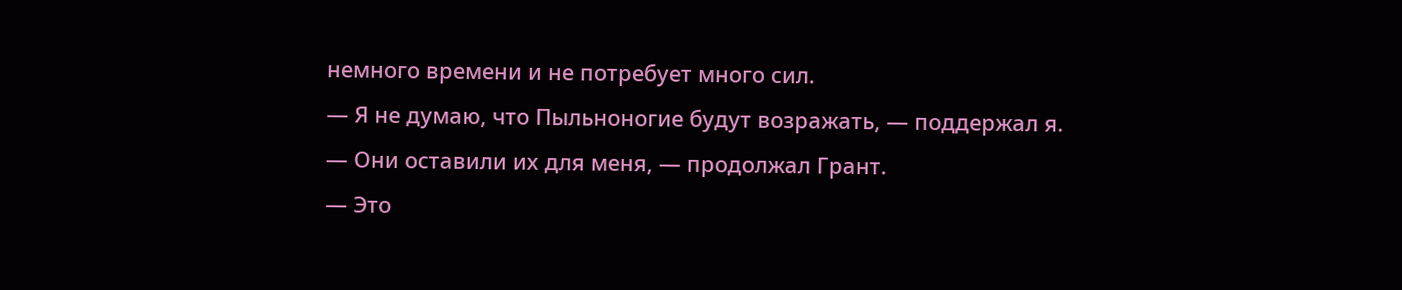немного времени и не потребует много сил.
— Я не думаю, что Пыльноногие будут возражать, — поддержал я.
— Они оставили их для меня, — продолжал Грант.
— Это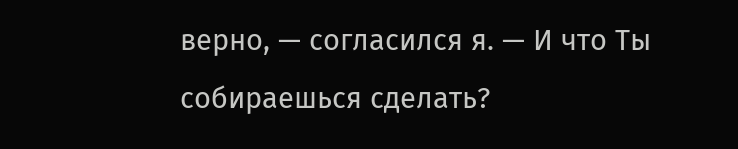верно, — согласился я. — И что Ты собираешься сделать?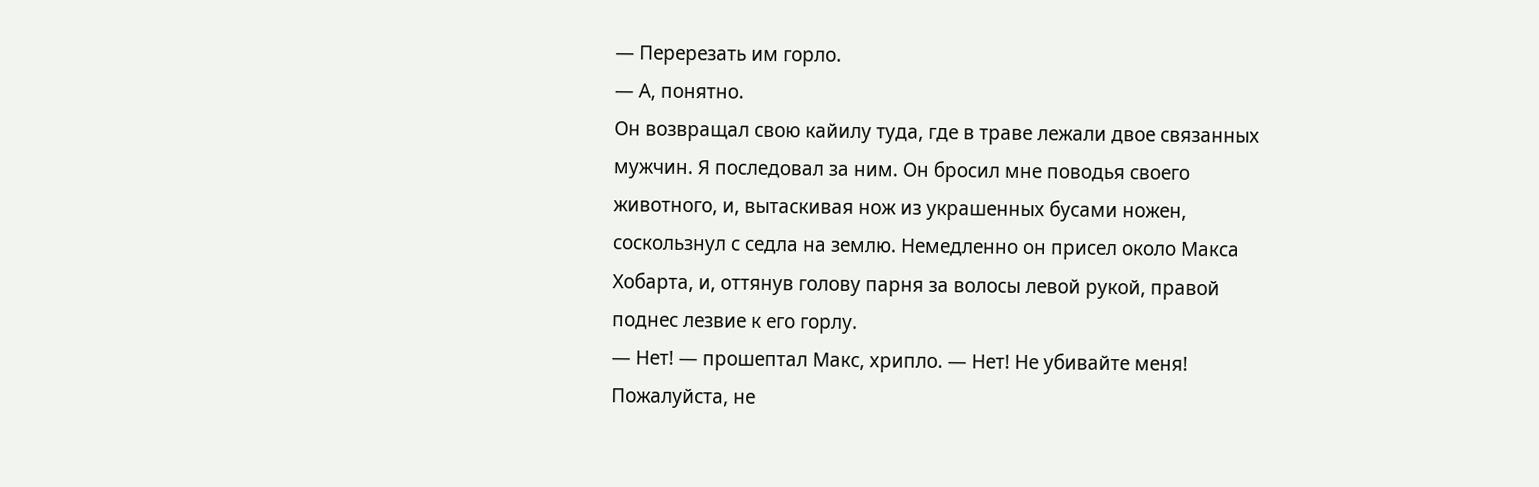— Перерезать им горло.
— А, понятно.
Он возвращал свою кайилу туда, где в траве лежали двое связанных мужчин. Я последовал за ним. Он бросил мне поводья своего животного, и, вытаскивая нож из украшенных бусами ножен, соскользнул с седла на землю. Немедленно он присел около Макса Хобарта, и, оттянув голову парня за волосы левой рукой, правой поднес лезвие к его горлу.
— Нет! — прошептал Макс, хрипло. — Нет! Не убивайте меня! Пожалуйста, не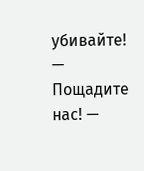убивайте!
— Пощадите нас! —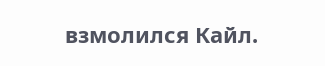взмолился Кайл.